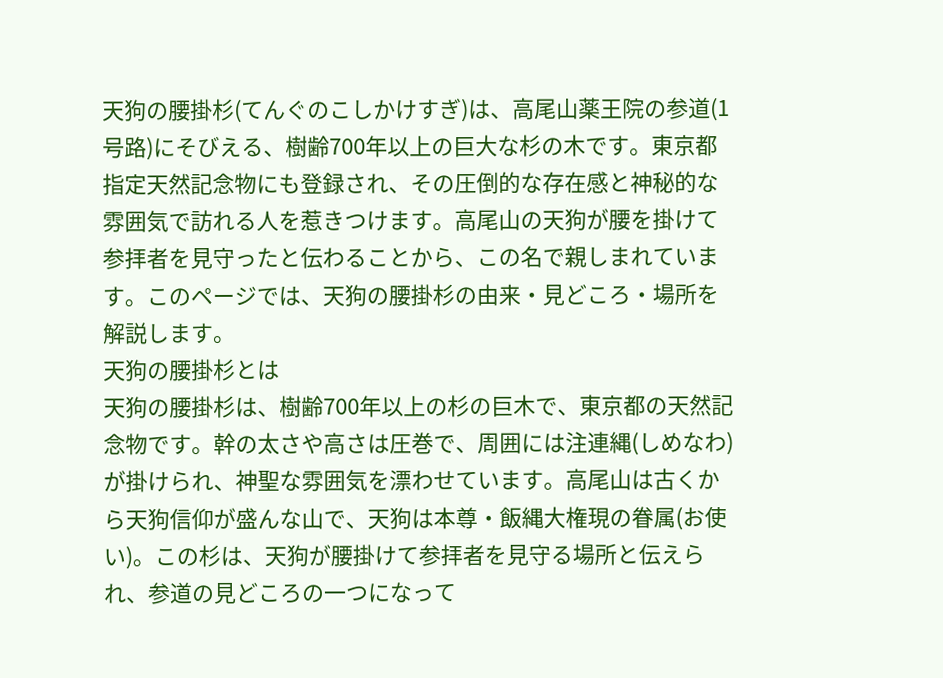天狗の腰掛杉(てんぐのこしかけすぎ)は、高尾山薬王院の参道(1号路)にそびえる、樹齢700年以上の巨大な杉の木です。東京都指定天然記念物にも登録され、その圧倒的な存在感と神秘的な雰囲気で訪れる人を惹きつけます。高尾山の天狗が腰を掛けて参拝者を見守ったと伝わることから、この名で親しまれています。このページでは、天狗の腰掛杉の由来・見どころ・場所を解説します。
天狗の腰掛杉とは
天狗の腰掛杉は、樹齢700年以上の杉の巨木で、東京都の天然記念物です。幹の太さや高さは圧巻で、周囲には注連縄(しめなわ)が掛けられ、神聖な雰囲気を漂わせています。高尾山は古くから天狗信仰が盛んな山で、天狗は本尊・飯縄大権現の眷属(お使い)。この杉は、天狗が腰掛けて参拝者を見守る場所と伝えられ、参道の見どころの一つになって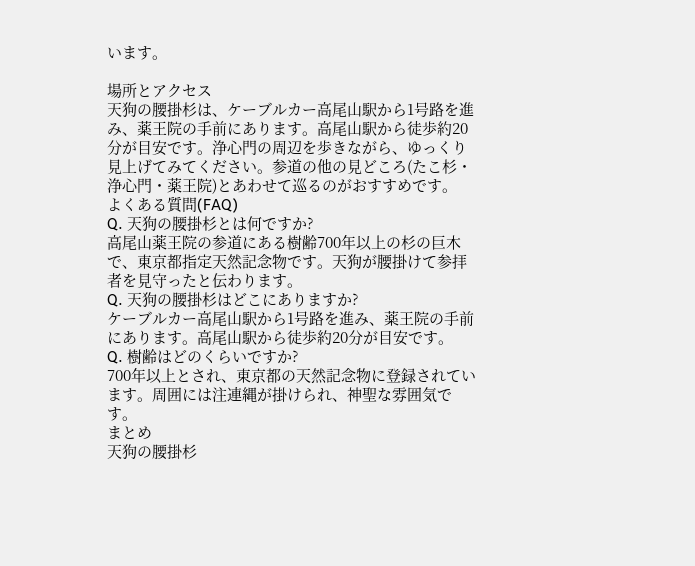います。

場所とアクセス
天狗の腰掛杉は、ケーブルカー高尾山駅から1号路を進み、薬王院の手前にあります。高尾山駅から徒歩約20分が目安です。浄心門の周辺を歩きながら、ゆっくり見上げてみてください。参道の他の見どころ(たこ杉・浄心門・薬王院)とあわせて巡るのがおすすめです。
よくある質問(FAQ)
Q. 天狗の腰掛杉とは何ですか?
高尾山薬王院の参道にある樹齢700年以上の杉の巨木で、東京都指定天然記念物です。天狗が腰掛けて参拝者を見守ったと伝わります。
Q. 天狗の腰掛杉はどこにありますか?
ケーブルカー高尾山駅から1号路を進み、薬王院の手前にあります。高尾山駅から徒歩約20分が目安です。
Q. 樹齢はどのくらいですか?
700年以上とされ、東京都の天然記念物に登録されています。周囲には注連縄が掛けられ、神聖な雰囲気です。
まとめ
天狗の腰掛杉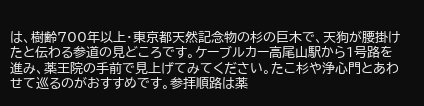は、樹齢700年以上・東京都天然記念物の杉の巨木で、天狗が腰掛けたと伝わる参道の見どころです。ケーブルカー高尾山駅から1号路を進み、薬王院の手前で見上げてみてください。たこ杉や浄心門とあわせて巡るのがおすすめです。参拝順路は薬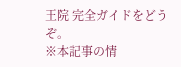王院 完全ガイドをどうぞ。
※本記事の情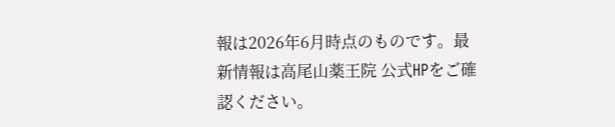報は2026年6月時点のものです。最新情報は高尾山薬王院 公式HPをご確認ください。